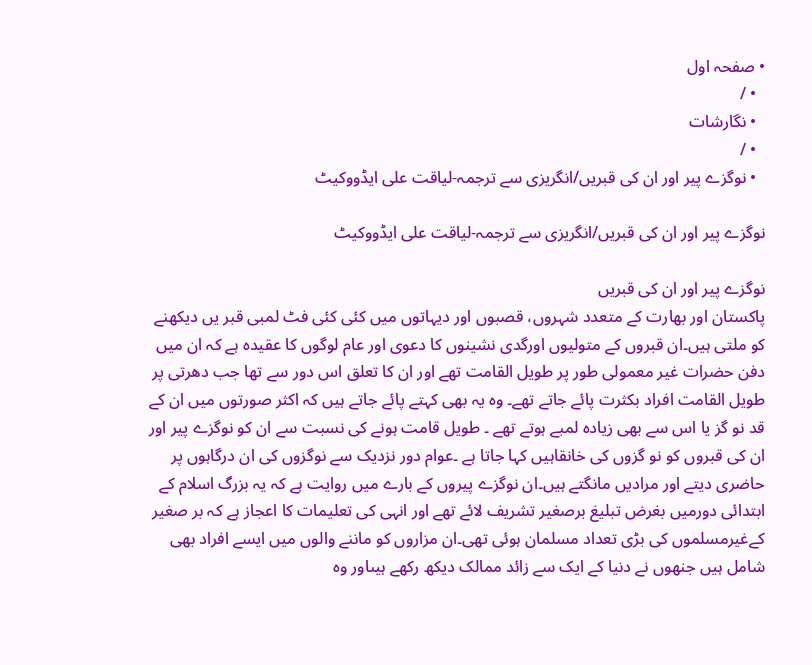• صفحہ اول
  • /
  • نگارشات
  • /
  • نوگزے پیر اور ان کی قبریں/انگریزی سے ترجمہ-لیاقت علی ایڈووکیٹ

نوگزے پیر اور ان کی قبریں/انگریزی سے ترجمہ-لیاقت علی ایڈووکیٹ

نوگزے پیر اور ان کی قبریں
پاکستان اور بھارت کے متعدد شہروں، قصبوں اور دیہاتوں میں کئی کئی فٹ لمبی قبر یں دیکھنے کو ملتی ہیں۔ان قبروں کے متولیوں اورگدی نشینوں کا دعوی اور عام لوگوں کا عقیدہ ہے کہ ان میں دفن حضرات غیر معمولی طور پر طویل القامت تھے اور ان کا تعلق اس دور سے تھا جب دھرتی پر طویل القامت افراد بکثرت پائے جاتے تھے۔ وہ یہ بھی کہتے پائے جاتے ہیں کہ اکثر صورتوں میں ان کے قد نو گز یا اس سے بھی زیادہ لمبے ہوتے تھے ۔ طویل قامت ہونے کی نسبت سے ان کو نوگزے پیر اور ان کی قبروں کو نو گزوں کی خانقاہیں کہا جاتا ہے ۔عوام دور نزدیک سے نوگزوں کی ان درگاہوں پر حاضری دیتے اور مرادیں مانگتے ہیں۔ان نوگزے پیروں کے بارے میں روایت ہے کہ یہ بزرگ اسلام کے ابتدائی دورمیں بغرض تبلیغ برصغیر تشریف لائے تھے اور انہی کی تعلیمات کا اعجاز ہے کہ بر صغیر کےغیرمسلموں کی بڑی تعداد مسلمان ہوئی تھی۔ان مزاروں کو ماننے والوں میں ایسے افراد بھی شامل ہیں جنھوں نے دنیا کے ایک سے زائد ممالک دیکھ رکھے ہیںاور وہ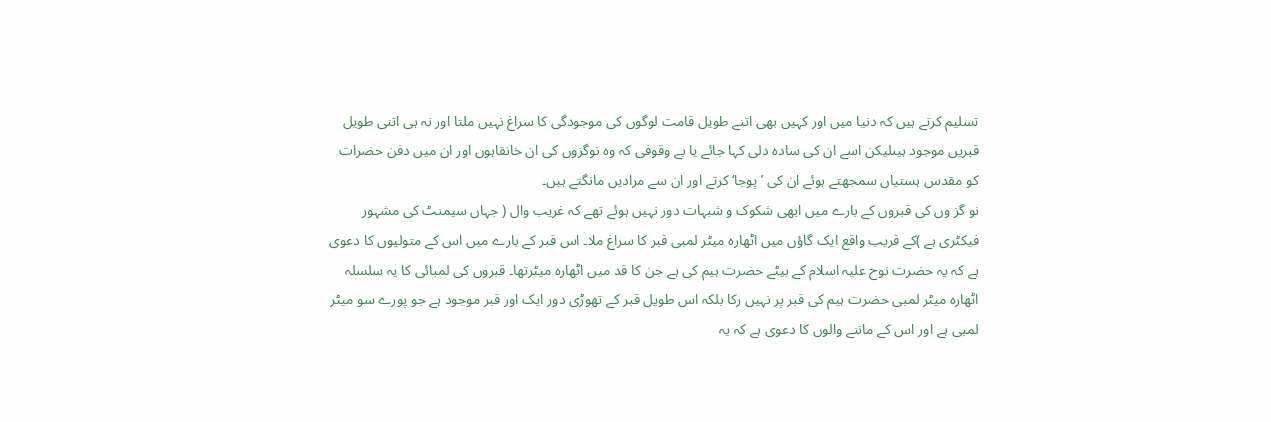تسلیم کرتے ہیں کہ دنیا میں اور کہیں بھی اتنے طویل قامت لوگوں کی موجودگی کا سراغ نہیں ملتا اور نہ ہی اتنی طویل قبریں موجود ہیںلیکن اسے ان کی سادہ دلی کہا جائے یا بے وقوفی کہ وہ نوگزوں کی ان خانقاہوں اور ان میں دفن حضرات کو مقدس ہستیاں سمجھتے ہوئے ان کی ’پوجا‘ کرتے اور ان سے مرادیں مانگتے ہیں۔
نو گز وں کی قبروں کے بارے میں ابھی شکوک و شبہات دور نہیں ہوئے تھے کہ غریب وال ( جہاں سیمنٹ کی مشہور فیکٹری ہے )کے قریب واقع ایک گاؤں میں اٹھارہ میٹر لمبی قبر کا سراغ ملا۔ اس قبر کے بارے میں اس کے متولیوں کا دعوی ہے کہ یہ حضرت نوح علیہ اسلام کے بیٹے حضرت ہیم کی ہے جن کا قد میں اٹھارہ میٹرتھا۔ قبروں کی لمبائی کا یہ سلسلہ اٹھارہ میٹر لمبی حضرت ہیم کی قبر پر نہیں رکا بلکہ اس طویل قبر کے تھوڑی دور ایک اور قبر موجود ہے جو پورے سو میٹر لمبی ہے اور اس کے ماننے والوں کا دعوی ہے کہ یہ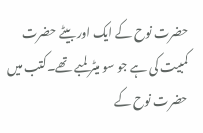حضرت نوح کے ایک اور بیٹے حضرت کمبیت کی ہے جو سو میٹر لمبے تھے۔کتب میں حضرت نوح کے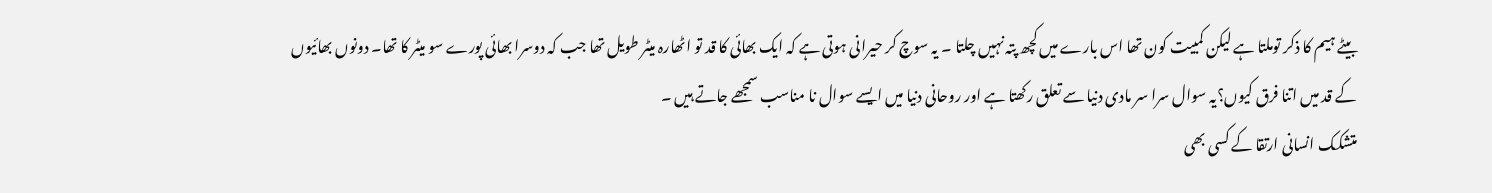بیٹے ہیم کا ذکر توملتا ہے لیکن کمبیت کون تھا اس بارے میں کچھ پتہ نہیں چلتا ۔ یہ سوچ کر حیرانی ہوتی ہے کہ ایک بھائی کا قد تو اٹھارہ میٹر طویل تھا جب کہ دوسرا بھائی پورے سو میٹر کا تھا۔ دونوں بھائیوں کے قد میں اتنا فرق کیوں؟یہ سوال سرا سر مادی دنیا سے تعلق رکھتا ہے اور روحانی دنیا میں ایسے سوال نا مناسب سمجھے جاتے ہیں ۔
متشکک انسانی ارتقا کے کسی بھی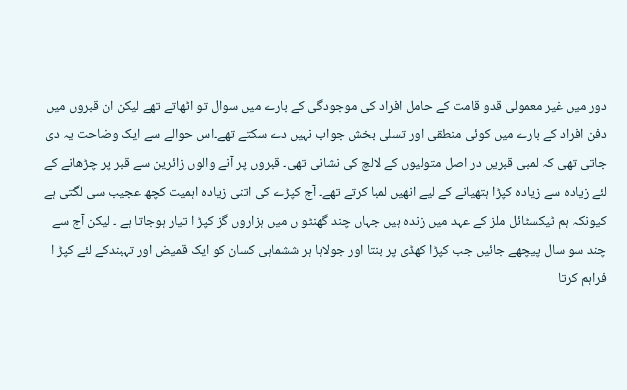دور میں غیر معمولی قدو قامت کے حامل افراد کی موجودگی کے بارے میں سوال تو اٹھاتے تھے لیکن ان قبروں میں دفن افراد کے بارے میں کوئی منطقی اور تسلی بخش جواب نہیں دے سکتے تھے۔اس حوالے سے ایک وضاحت یہ دی جاتی تھی کہ لمبی قبریں در اصل متولیوں کے لالچ کی نشانی تھی۔ قبروں پر آنے والوں زائرین سے قبر پر چڑھانے کے لئے زیادہ سے زیادہ کپڑا ہتھیانے کے لیے انھیں لمبا کرتے تھے۔ آج کپڑے کی اتنی زیادہ اہمیت کچھ عجیب سی لگتی ہے کیونکہ ہم ٹیکسٹائل ملز کے عہد میں زندہ ہیں جہاں چند گھنٹو ں میں ہزاروں گز کپڑ ا تیار ہوجاتا ہے ۔ لیکن آج سے چند سو سال پیچھے جائیں جب کپڑا کھڈی پر بنتا اور جولاہا ہر ششماہی کسان کو ایک قمیض اور تہبندکے لئے کپڑ ا فراہم کرتا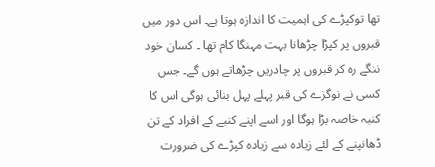تھا توکپڑے کی اہمیت کا اندازہ ہوتا ہے۔ اس دور میں قبروں پر کپڑا چڑھانا بہت مہنگا کام تھا ۔ کسان خود ننگے رہ کر قبروں پر چادریں چڑھاتے ہوں گے۔ جس کسی نے نوگزے کی قبر پہلے پہل بنائی ہوگی اس کا کنبہ خاصہ بڑا ہوگا اور اسے اپنے کنبے کے افراد کے تن ڈھانپنے کے لئے زیادہ سے زیادہ کپڑے کی ضرورت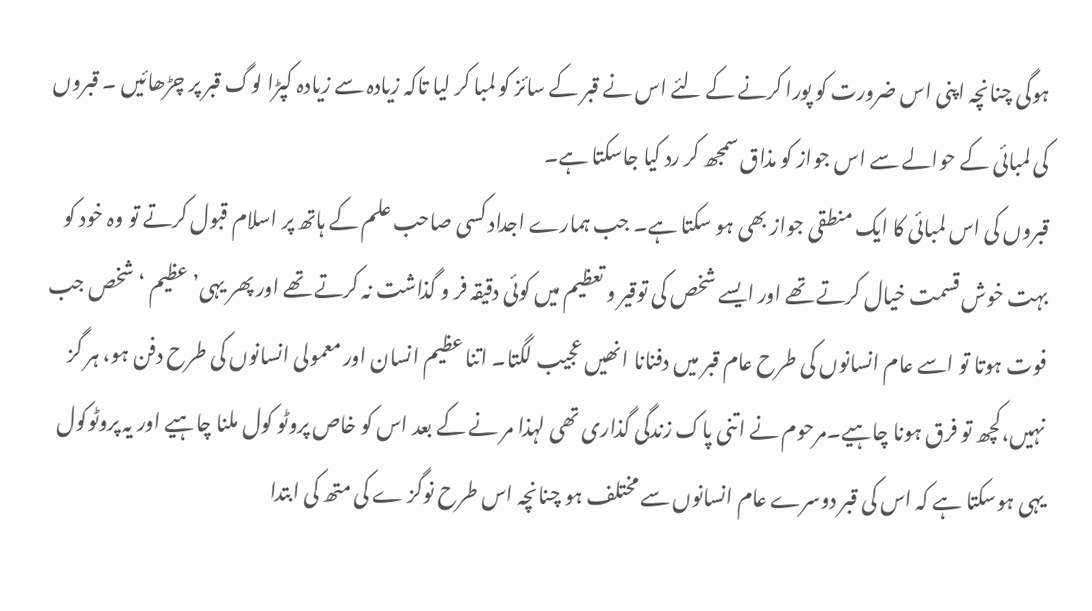ہوگی چنانچہ اپنی اس ضرورت کو پورا کرنے کے لئے اس نے قبر کے سائز کو لمبا کر لیا تاکہ زیادہ سے زیادہ کپڑا لوگ قبر پر چڑھائیں ۔ قبروں کی لمبائی کے حوالے سے اس جواز کو مذاق سمجھ کر رد کیا جاسکتا ہے۔
قبروں کی اس لمبائی کا ایک منطقی جواز بھی ہو سکتا ہے۔ جب ہمارے اجداد کسی صاحب علم کے ہاتھ پر اسلام قبول کرتے تو وہ خود کو بہت خوش قسمت خیال کرتے تھے اور ایسے شخص کی توقیر و تعظیم میں کوئی دقیقہ فر و گذاشت نہ کرتے تھے اور پھر یہی’عظیم ‘شخص جب فوت ہوتا تو اسے عام انسانوں کی طرح عام قبر میں دفنانا انھیں عجیب لگتا۔ اتنا عظیم انسان اور معمولی انسانوں کی طرح دفن ہو، ہر گز نہیں،کچھ تو فرق ہونا چاہیے۔مرحوم نے اتنی پاک زندگی گذاری تھی لہذا مر نے کے بعد اس کو خاص پروٹو کول ملنا چاہیے اور یہ پروٹوکول یہی ہوسکتا ہے کہ اس کی قبر دوسرے عام انسانوں سے مختلف ہو چنانچہ اس طرح نوگز ے کی متھ کی ابتدا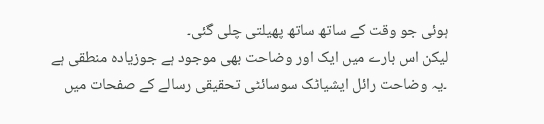ہوئی جو وقت کے ساتھ ساتھ پھیلتی چلی گئی۔
لیکن اس بارے میں ایک اور وضاحت بھی موجود ہے جوزیادہ منطقی ہے ۔یہ وضاحت رائل ایشیاٹک سوسائٹی تحقیقی رسالے کے صفحات میں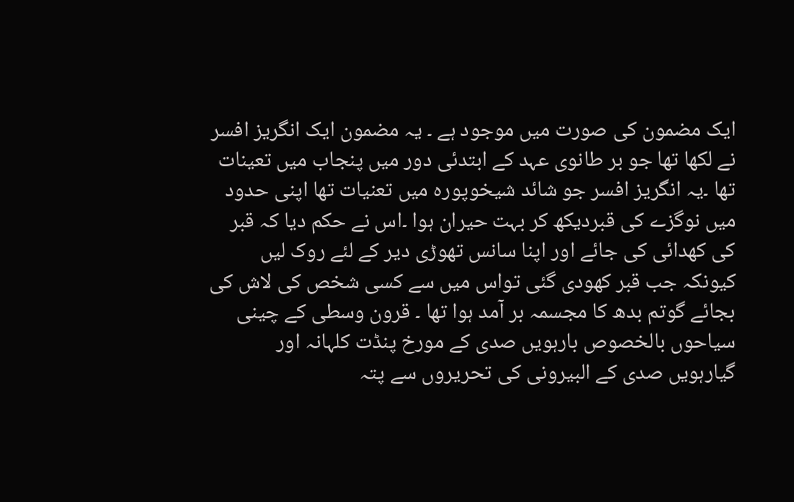ایک مضمون کی صورت میں موجود ہے ۔ یہ مضمون ایک انگریز افسر نے لکھا تھا جو بر طانوی عہد کے ابتدئی دور میں پنجاب میں تعینات تھا ۔یہ انگریز افسر جو شائد شیخوپورہ میں تعنیات تھا اپنی حدود میں نوگزے کی قبردیکھ کر بہت حیران ہوا ۔اس نے حکم دیا کہ قبر کی کھدائی کی جائے اور اپنا سانس تھوڑی دیر کے لئے روک لیں کیونکہ جب قبر کھودی گئی تواس میں سے کسی شخص کی لاش کی بجائے گوتم بدھ کا مجسمہ بر آمد ہوا تھا ۔ قرون وسطی کے چینی سیاحوں بالخصوص بارہویں صدی کے مورخ پنڈت کلہانہ اور گیارہویں صدی کے البیرونی کی تحریروں سے پتہ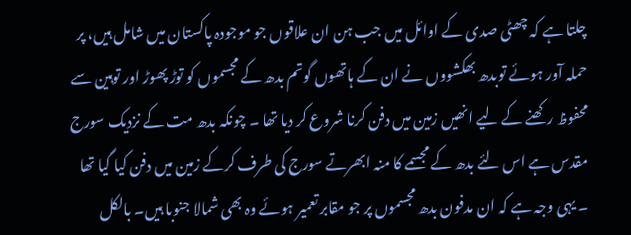چلتا ہے کہ چھٹی صدی کے اوائل میں جب ہن ان علاقوں جو موجودہ پاکستان میں شامل ہیں، پر حملہ آور ہوئے توبدھ بھکشووں نے ان کے ہاتھوں گوتم بدھ کے مجسموں کو توڑ پھوڑ اور توہین سے محفوظ رکھنے کے لیے انھیں زمین میں دفن کرنا شروع کر دیا تھا ۔ چونکہ بدھ مت کے نزدیک سورج مقدس ہے اس لئے بدھ کے مجسمے کا منہ ابھرتے سورج کی طرف کرکے زمین میں دفن کیا گیا تھا ۔ یہی وجہ ہے کہ ان مدفون بدھ مجسموں پر جو مقابر تعمیر ہوئے وہ بھی شمالا جنوبا ہیں۔ بالکل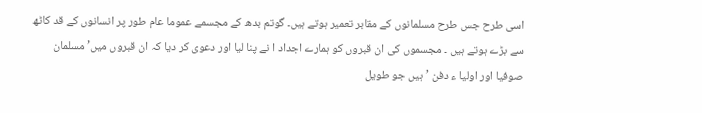اسی طرح جس طرح مسلمانوں کے مقابر تعمیر ہوتے ہیں۔ گوتم بدھ کے مجسمے عموما عام طور پر انسانوں کے قد کاٹھ سے بڑے ہوتے ہیں ۔ مجسموں کی ان قبروں کو ہمارے اجداد ا نے پنا لیا اور دعوی کر دیا کہ ان قبروں میں’ مسلمان صوفیا اور اولیا ء دفن ’ہیں جو طویل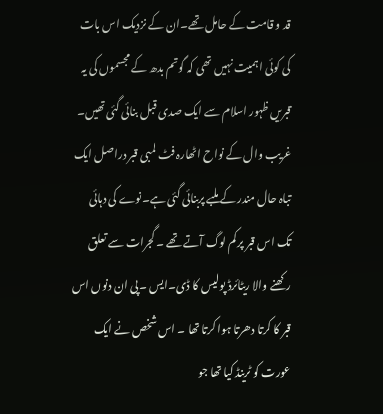قد و قامت کے حامل تھے۔ان کے نزدیک اس بات کی کوئی اہمیت نہیں تھی کہ گوتم بدھ کے مجسموں کی یہ قبریں ظہور اسلام سے ایک صدی قبل بنائی گئی تھیں۔
غریب وال کے نواح اٹھارہ فٹ لمبی قبر دراصل ایک تباہ حال مندر کے ملبے پربنائی گئی ہے۔نوے کی دہائی تک اس قبر پر کم لوگ آتے تھے ۔ گجرات سے تعلق رکھنے والا ریٹائرڈ پولیس کا ڈی۔ایس ۔پی ان دنوں اس قبر کا کرتا دھرتا ہوا کرتا تھا ۔ اس شخص نے ایک عورت کو ٹرینڈ کیا تھا جو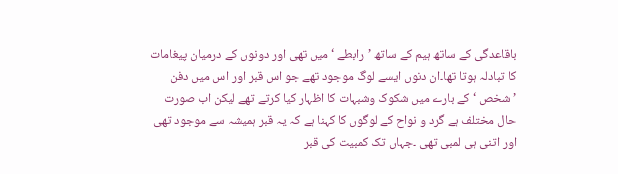باقاعدگی کے ساتھ ہیم کے ساتھ ’رابطے ‘ میں تھی اور دونوں کے درمیان پیغامات کا تبادلہ ہوتا تھا۔ان دنوں ایسے لوگ موجود تھے جو اس قبر اور اس میں دفن ’شخص ‘کے بارے میں شکوک وشبہات کا اظہار کیا کرتے تھے لیکن اب صورت حال مختلف ہے گرد و نواح کے لوگوں کا کہنا ہے کہ یہ قبر ہمیشہ سے موجود تھی اور اتنی ہی لمبی تھی ۔جہاں تک کمبیت کی قبر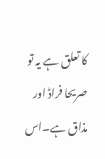کا تعلق ہے یہ تو صریحا فراڈ اور مذاق ہے۔اس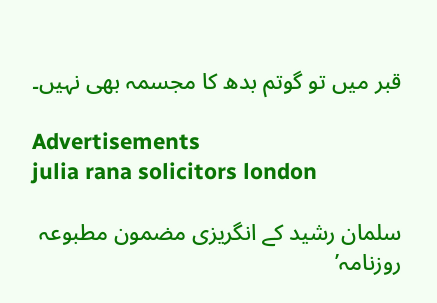قبر میں تو گوتم بدھ کا مجسمہ بھی نہیں۔

Advertisements
julia rana solicitors london

سلمان رشید کے انگریزی مضمون مطبوعہ روزنامہ’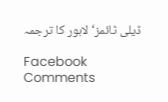ڈیلی ٹائمز‘ لاہور کا ترجمہ

Facebook Comments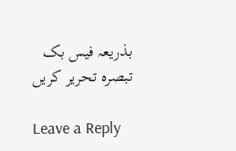بذریعہ فیس بک تبصرہ تحریر کریں

Leave a Reply